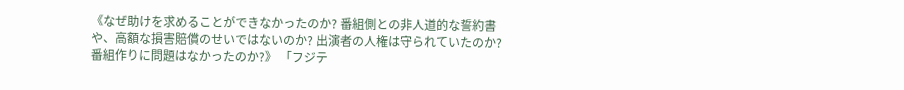《なぜ助けを求めることができなかったのか? 番組側との非人道的な誓約書や、高額な損害賠償のせいではないのか? 出演者の人権は守られていたのか? 番組作りに問題はなかったのか?》 「フジテ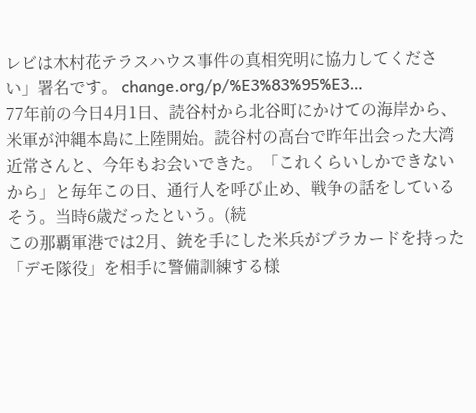レビは木村花テラスハウス事件の真相究明に協力してください」署名です。 change.org/p/%E3%83%95%E3…
77年前の今日4月1日、読谷村から北谷町にかけての海岸から、米軍が沖縄本島に上陸開始。読谷村の高台で昨年出会った大湾近常さんと、今年もお会いできた。「これくらいしかできないから」と毎年この日、通行人を呼び止め、戦争の話をしているそう。当時6歳だったという。(続
この那覇軍港では2月、銃を手にした米兵がプラカードを持った「デモ隊役」を相手に警備訓練する様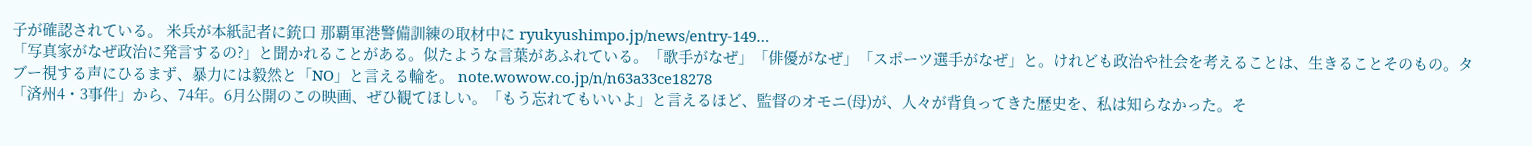子が確認されている。 米兵が本紙記者に銃口 那覇軍港警備訓練の取材中に ryukyushimpo.jp/news/entry-149…
「写真家がなぜ政治に発言するの?」と聞かれることがある。似たような言葉があふれている。「歌手がなぜ」「俳優がなぜ」「スポーツ選手がなぜ」と。けれども政治や社会を考えることは、生きることそのもの。タブー視する声にひるまず、暴力には毅然と「NO」と言える輪を。 note.wowow.co.jp/n/n63a33ce18278
「済州4・3事件」から、74年。6月公開のこの映画、ぜひ観てほしい。「もう忘れてもいいよ」と言えるほど、監督のオモニ(母)が、人々が背負ってきた歴史を、私は知らなかった。そ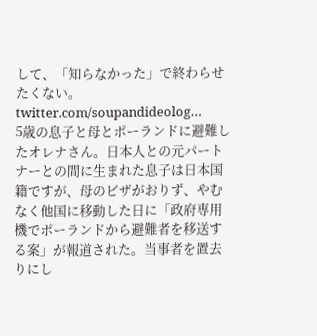して、「知らなかった」で終わらせたくない。 twitter.com/soupandideolog…
5歳の息子と母とポーランドに避難したオレナさん。日本人との元パートナーとの間に生まれた息子は日本国籍ですが、母のビザがおりず、やむなく他国に移動した日に「政府専用機でポーランドから避難者を移送する案」が報道された。当事者を置去りにし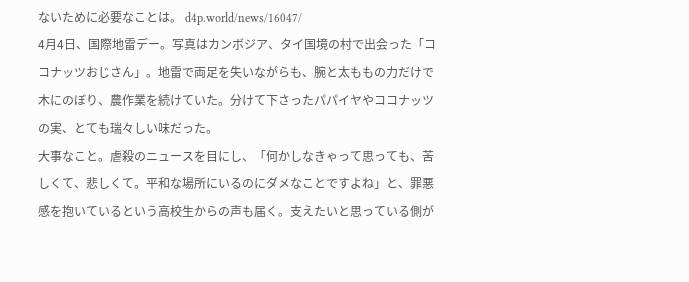ないために必要なことは。 d4p.world/news/16047/
4月4日、国際地雷デー。写真はカンボジア、タイ国境の村で出会った「ココナッツおじさん」。地雷で両足を失いながらも、腕と太ももの力だけで木にのぼり、農作業を続けていた。分けて下さったパパイヤやココナッツの実、とても瑞々しい味だった。
大事なこと。虐殺のニュースを目にし、「何かしなきゃって思っても、苦しくて、悲しくて。平和な場所にいるのにダメなことですよね」と、罪悪感を抱いているという高校生からの声も届く。支えたいと思っている側が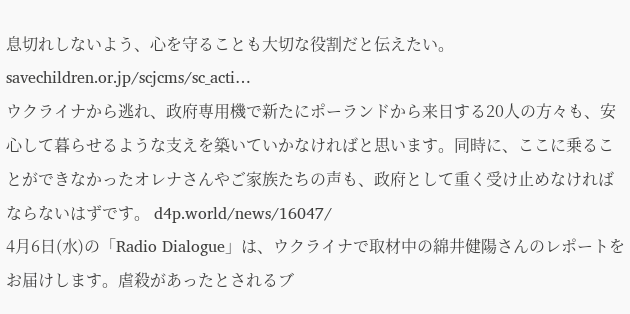息切れしないよう、心を守ることも大切な役割だと伝えたい。 savechildren.or.jp/scjcms/sc_acti…
ウクライナから逃れ、政府専用機で新たにポーランドから来日する20人の方々も、安心して暮らせるような支えを築いていかなければと思います。同時に、ここに乗ることができなかったオレナさんやご家族たちの声も、政府として重く受け止めなければならないはずです。 d4p.world/news/16047/
4月6日(水)の「Radio Dialogue」は、ウクライナで取材中の綿井健陽さんのレポートをお届けします。虐殺があったとされるブ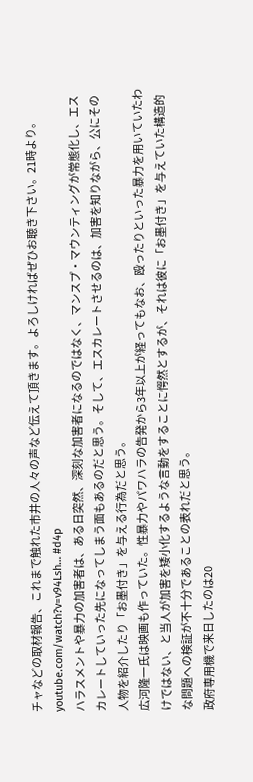チャなどの取材報告、これまで触れた市井の人々の声など伝えて頂きます。よろしければぜひお聴き下さい。21時より。 youtube.com/watch?v=v94Lsh… #d4p
ハラスメントや暴力の加害者は、ある日突然、深刻な加害者になるのではなく、マンスプ・マウンティングが常態化し、エスカレートしていった先になってしまう面もあるのだと思う。そして、エスカレートさせるのは、加害を知りながら、公にその人物を紹介したり「お墨付き」を与える行為だと思う。
広河隆一氏は映画も作っていた。性暴力やパワハラの告発から3年以上が経ってもなお、殴ったりといった暴力を用いていたわけではない、と当人が加害を矮小化するような言動をすることに愕然とするが、それは彼に「お墨付き」を与えていた構造的な問題への検証が不十分であることの表れだと思う。
政府専用機で来日したのは20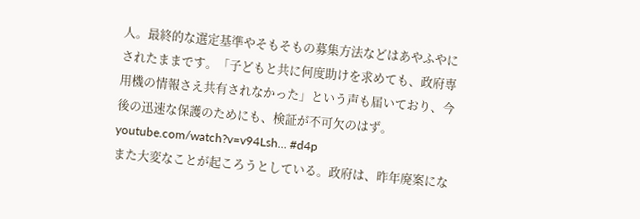人。最終的な選定基準やそもそもの募集方法などはあやふやにされたままです。「子どもと共に何度助けを求めても、政府専用機の情報さえ共有されなかった」という声も届いており、今後の迅速な保護のためにも、検証が不可欠のはず。 youtube.com/watch?v=v94Lsh… #d4p
また大変なことが起ころうとしている。政府は、昨年廃案にな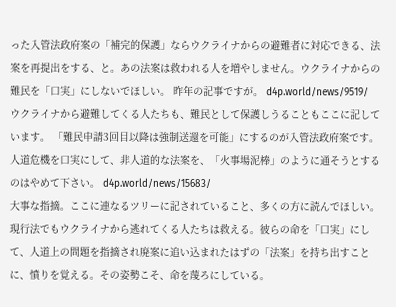った入管法政府案の「補完的保護」ならウクライナからの避難者に対応できる、法案を再提出をする、と。あの法案は救われる人を増やしません。ウクライナからの難民を「口実」にしないでほしい。 昨年の記事ですが。 d4p.world/news/9519/
ウクライナから避難してくる人たちも、難民として保護しうることもここに記しています。 「難民申請3回目以降は強制送還を可能」にするのが入管法政府案です。人道危機を口実にして、非人道的な法案を、「火事場泥棒」のように通そうとするのはやめて下さい。 d4p.world/news/15683/
大事な指摘。ここに連なるツリーに記されていること、多くの方に読んでほしい。現行法でもウクライナから逃れてくる人たちは救える。彼らの命を「口実」にして、人道上の問題を指摘され廃案に追い込まれたはずの「法案」を持ち出すことに、憤りを覚える。その姿勢こそ、命を蔑ろにしている。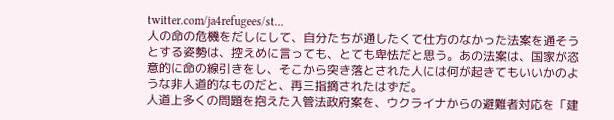twitter.com/ja4refugees/st…
人の命の危機をだしにして、自分たちが通したくて仕方のなかった法案を通そうとする姿勢は、控えめに言っても、とても卑怯だと思う。あの法案は、国家が恣意的に命の線引きをし、そこから突き落とされた人には何が起きてもいいかのような非人道的なものだと、再三指摘されたはずだ。
人道上多くの問題を抱えた入管法政府案を、ウクライナからの避難者対応を「建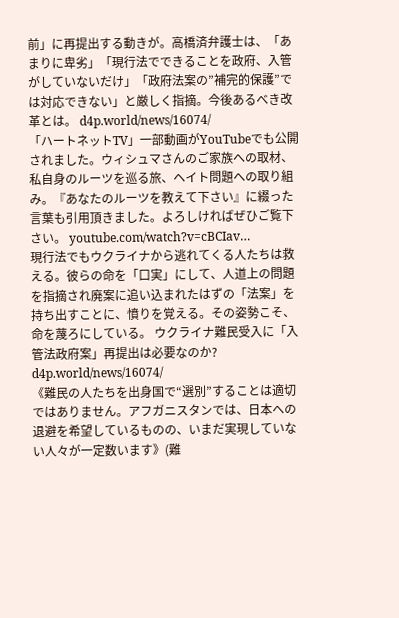前」に再提出する動きが。高橋済弁護士は、「あまりに卑劣」「現行法でできることを政府、入管がしていないだけ」「政府法案の”補完的保護”では対応できない」と厳しく指摘。今後あるべき改革とは。 d4p.world/news/16074/
「ハートネットTV」一部動画がYouTubeでも公開されました。ウィシュマさんのご家族への取材、私自身のルーツを巡る旅、ヘイト問題への取り組み。『あなたのルーツを教えて下さい』に綴った言葉も引用頂きました。よろしければぜひご覧下さい。 youtube.com/watch?v=cBCIav…
現行法でもウクライナから逃れてくる人たちは救える。彼らの命を「口実」にして、人道上の問題を指摘され廃案に追い込まれたはずの「法案」を持ち出すことに、憤りを覚える。その姿勢こそ、命を蔑ろにしている。 ウクライナ難民受入に「入管法政府案」再提出は必要なのか? d4p.world/news/16074/
《難民の人たちを出身国で“選別”することは適切ではありません。アフガニスタンでは、日本への退避を希望しているものの、いまだ実現していない人々が一定数います》(難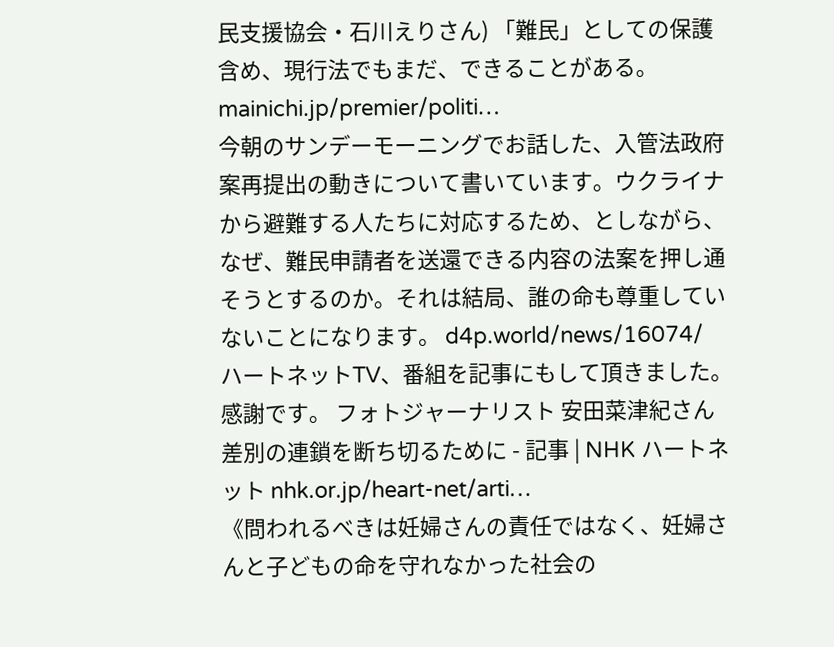民支援協会・石川えりさん) 「難民」としての保護含め、現行法でもまだ、できることがある。 mainichi.jp/premier/politi…
今朝のサンデーモーニングでお話した、入管法政府案再提出の動きについて書いています。ウクライナから避難する人たちに対応するため、としながら、なぜ、難民申請者を送還できる内容の法案を押し通そうとするのか。それは結局、誰の命も尊重していないことになります。 d4p.world/news/16074/
ハートネットTV、番組を記事にもして頂きました。感謝です。 フォトジャーナリスト 安田菜津紀さん 差別の連鎖を断ち切るために - 記事 | NHK ハートネット nhk.or.jp/heart-net/arti…
《問われるべきは妊婦さんの責任ではなく、妊婦さんと子どもの命を守れなかった社会の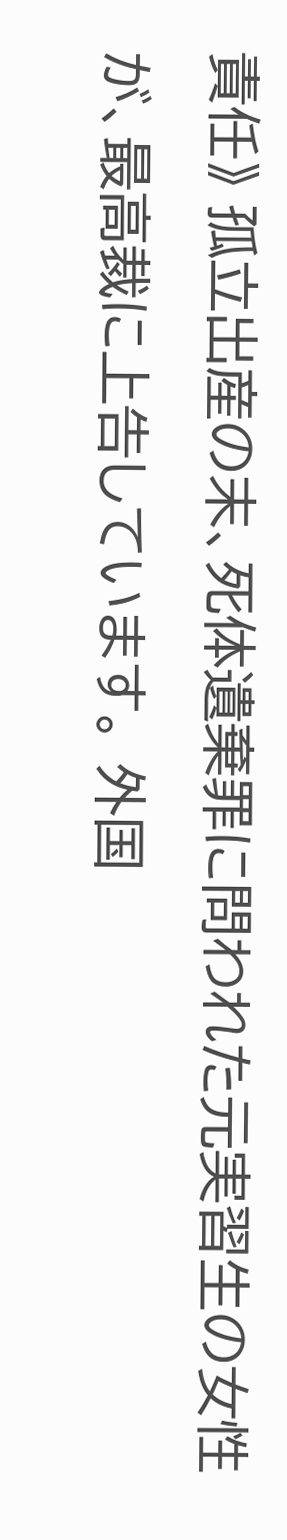責任》 孤立出産の末、死体遺棄罪に問われた元実習生の女性が、最高裁に上告しています。 外国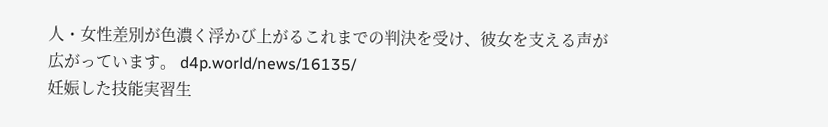人・女性差別が色濃く浮かび上がるこれまでの判決を受け、彼女を支える声が広がっています。 d4p.world/news/16135/
妊娠した技能実習生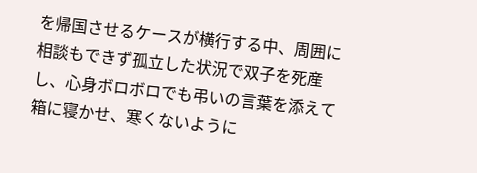を帰国させるケースが横行する中、周囲に相談もできず孤立した状況で双子を死産し、心身ボロボロでも弔いの言葉を添えて箱に寝かせ、寒くないように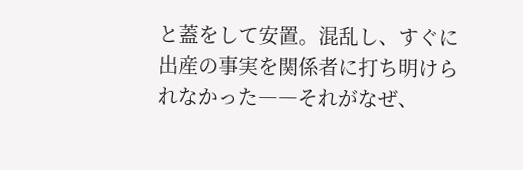と蓋をして安置。混乱し、すぐに出産の事実を関係者に打ち明けられなかった――それがなぜ、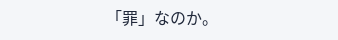「罪」なのか。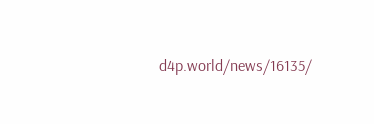d4p.world/news/16135/